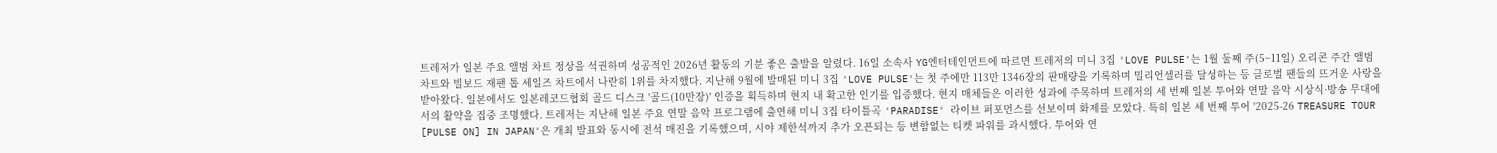트레저가 일본 주요 앨범 차트 정상을 석권하며 성공적인 2026년 활동의 기분 좋은 출발을 알렸다. 16일 소속사 YG엔터테인먼트에 따르면 트레저의 미니 3집 'LOVE PULSE'는 1월 둘째 주(5~11일) 오리콘 주간 앨범 차트와 빌보드 재팬 톱 세일즈 차트에서 나란히 1위를 차지했다. 지난해 9월에 발매된 미니 3집 'LOVE PULSE'는 첫 주에만 113만 1346장의 판매량을 기록하며 밀리언셀러를 달성하는 등 글로벌 팬들의 뜨거운 사랑을 받아왔다. 일본에서도 일본레코드협회 골드 디스크 '골드(10만장)' 인증을 획득하며 현지 내 확고한 인기를 입증했다. 현지 매체들은 이러한 성과에 주목하며 트레저의 세 번째 일본 투어와 연말 음악 시상식·방송 무대에서의 활약을 집중 조명했다. 트레저는 지난해 일본 주요 연말 음악 프로그램에 출연해 미니 3집 타이틀곡 'PARADISE' 라이브 퍼포먼스를 선보이며 화제를 모았다. 특히 일본 세 번째 투어 '2025-26 TREASURE TOUR [PULSE ON] IN JAPAN'은 개최 발표와 동시에 전석 매진을 기록했으며, 시야 제한석까지 추가 오픈되는 등 변함없는 티켓 파워를 과시했다. 투어와 연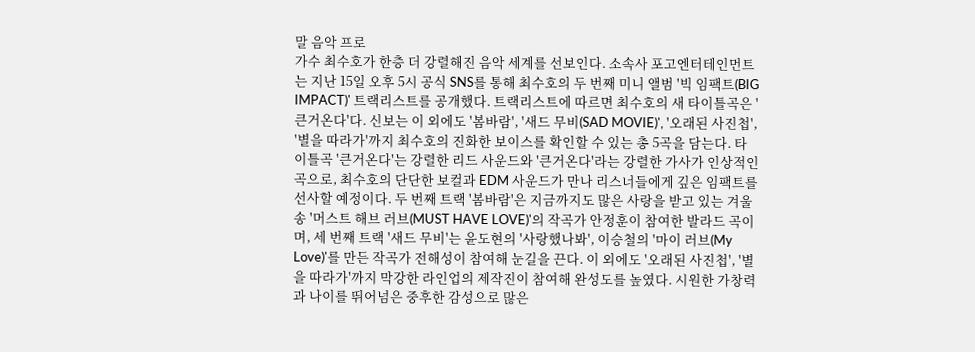말 음악 프로
가수 최수호가 한층 더 강렬해진 음악 세계를 선보인다. 소속사 포고엔터테인먼트는 지난 15일 오후 5시 공식 SNS를 통해 최수호의 두 번째 미니 앨범 '빅 임팩트(BIG IMPACT)' 트랙리스트를 공개했다. 트랙리스트에 따르면 최수호의 새 타이틀곡은 '큰거온다'다. 신보는 이 외에도 '봄바람', '새드 무비(SAD MOVIE)', '오래된 사진첩', '별을 따라가'까지 최수호의 진화한 보이스를 확인할 수 있는 총 5곡을 담는다. 타이틀곡 '큰거온다'는 강렬한 리드 사운드와 '큰거온다'라는 강렬한 가사가 인상적인 곡으로, 최수호의 단단한 보컬과 EDM 사운드가 만나 리스너들에게 깊은 임팩트를 선사할 예정이다. 두 번째 트랙 '봄바람'은 지금까지도 많은 사랑을 받고 있는 겨울송 '머스트 해브 러브(MUST HAVE LOVE)'의 작곡가 안정훈이 참여한 발라드 곡이며, 세 번째 트랙 '새드 무비'는 윤도현의 '사랑했나봐', 이승철의 '마이 러브(My Love)'를 만든 작곡가 전해성이 참여해 눈길을 끈다. 이 외에도 '오래된 사진첩', '별을 따라가'까지 막강한 라인업의 제작진이 참여해 완성도를 높였다. 시원한 가창력과 나이를 뛰어넘은 중후한 감성으로 많은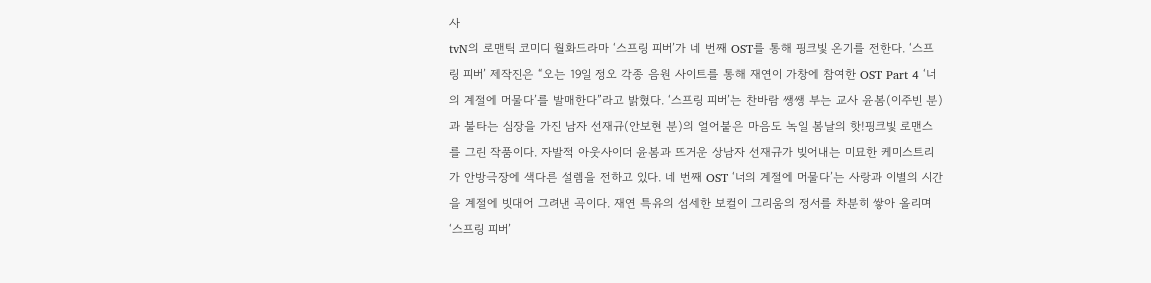사
tvN의 로맨틱 코미디 월화드라마 ‘스프링 피버’가 네 번째 OST를 통해 핑크빛 온기를 전한다. ‘스프링 피버’ 제작진은 “오는 19일 정오 각종 음원 사이트를 통해 재연이 가창에 참여한 OST Part 4 ‘너의 계절에 머물다’를 발매한다”라고 밝혔다. ‘스프링 피버’는 찬바람 쌩쌩 부는 교사 윤봄(이주빈 분)과 불타는 심장을 가진 남자 선재규(안보현 분)의 얼어붙은 마음도 녹일 봄날의 핫!핑크빛 로맨스를 그린 작품이다. 자발적 아웃사이더 윤봄과 뜨거운 상남자 선재규가 빚어내는 미묘한 케미스트리가 안방극장에 색다른 설렘을 전하고 있다. 네 번째 OST ‘너의 계절에 머물다’는 사랑과 이별의 시간을 계절에 빗대어 그려낸 곡이다. 재연 특유의 섬세한 보컬이 그리움의 정서를 차분히 쌓아 올리며 ‘스프링 피버’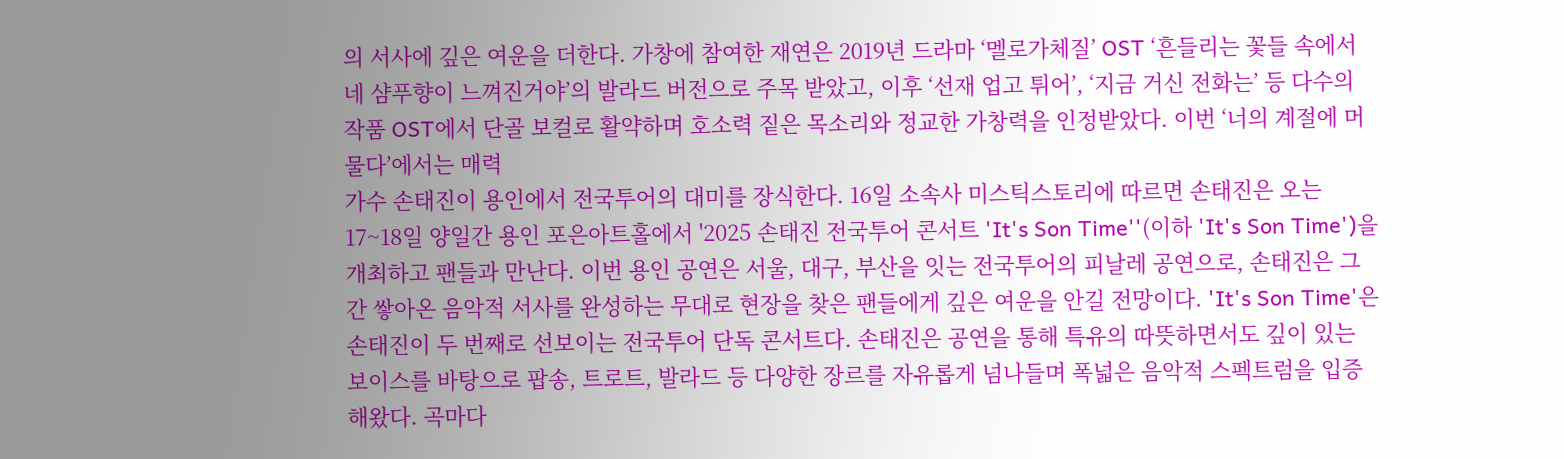의 서사에 깊은 여운을 더한다. 가창에 참여한 재연은 2019년 드라마 ‘멜로가체질’ OST ‘흔들리는 꽃들 속에서 네 샴푸향이 느껴진거야’의 발라드 버전으로 주목 받았고, 이후 ‘선재 업고 튀어’, ‘지금 거신 전화는’ 등 다수의 작품 OST에서 단골 보컬로 활약하며 호소력 짙은 목소리와 정교한 가창력을 인정받았다. 이번 ‘너의 계절에 머물다’에서는 매력
가수 손태진이 용인에서 전국투어의 대미를 장식한다. 16일 소속사 미스틱스토리에 따르면 손태진은 오는 17~18일 양일간 용인 포은아트홀에서 '2025 손태진 전국투어 콘서트 'It's Son Time''(이하 'It's Son Time')을 개최하고 팬들과 만난다. 이번 용인 공연은 서울, 대구, 부산을 잇는 전국투어의 피날레 공연으로, 손태진은 그간 쌓아온 음악적 서사를 완성하는 무대로 현장을 찾은 팬들에게 깊은 여운을 안길 전망이다. 'It's Son Time'은 손태진이 두 번째로 선보이는 전국투어 단독 콘서트다. 손태진은 공연을 통해 특유의 따뜻하면서도 깊이 있는 보이스를 바탕으로 팝송, 트로트, 발라드 등 다양한 장르를 자유롭게 넘나들며 폭넓은 음악적 스펙트럼을 입증해왔다. 곡마다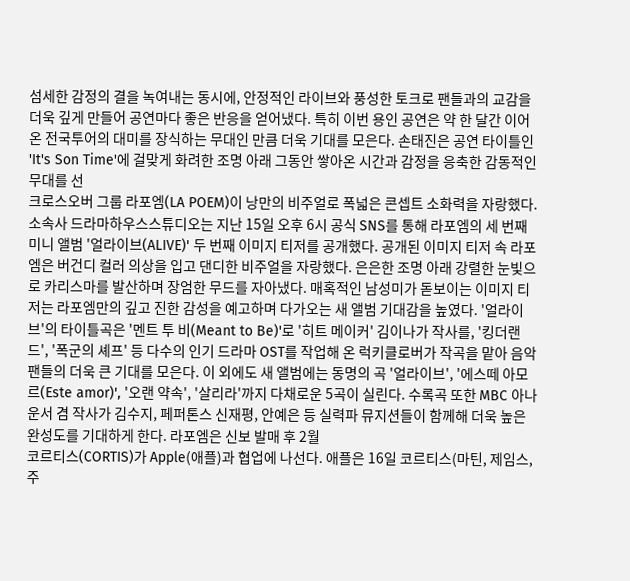섬세한 감정의 결을 녹여내는 동시에, 안정적인 라이브와 풍성한 토크로 팬들과의 교감을 더욱 깊게 만들어 공연마다 좋은 반응을 얻어냈다. 특히 이번 용인 공연은 약 한 달간 이어온 전국투어의 대미를 장식하는 무대인 만큼 더욱 기대를 모은다. 손태진은 공연 타이틀인 'It's Son Time'에 걸맞게 화려한 조명 아래 그동안 쌓아온 시간과 감정을 응축한 감동적인 무대를 선
크로스오버 그룹 라포엠(LA POEM)이 낭만의 비주얼로 폭넓은 콘셉트 소화력을 자랑했다. 소속사 드라마하우스스튜디오는 지난 15일 오후 6시 공식 SNS를 통해 라포엠의 세 번째 미니 앨범 '얼라이브(ALIVE)' 두 번째 이미지 티저를 공개했다. 공개된 이미지 티저 속 라포엠은 버건디 컬러 의상을 입고 댄디한 비주얼을 자랑했다. 은은한 조명 아래 강렬한 눈빛으로 카리스마를 발산하며 장엄한 무드를 자아냈다. 매혹적인 남성미가 돋보이는 이미지 티저는 라포엠만의 깊고 진한 감성을 예고하며 다가오는 새 앨범 기대감을 높였다. '얼라이브'의 타이틀곡은 '멘트 투 비(Meant to Be)'로 '히트 메이커' 김이나가 작사를, '킹더랜드', '폭군의 셰프' 등 다수의 인기 드라마 OST를 작업해 온 럭키클로버가 작곡을 맡아 음악 팬들의 더욱 큰 기대를 모은다. 이 외에도 새 앨범에는 동명의 곡 '얼라이브', '에스떼 아모르(Este amor)', '오랜 약속', '살리라'까지 다채로운 5곡이 실린다. 수록곡 또한 MBC 아나운서 겸 작사가 김수지, 페퍼톤스 신재평, 안예은 등 실력파 뮤지션들이 함께해 더욱 높은 완성도를 기대하게 한다. 라포엠은 신보 발매 후 2월
코르티스(CORTIS)가 Apple(애플)과 협업에 나선다. 애플은 16일 코르티스(마틴, 제임스, 주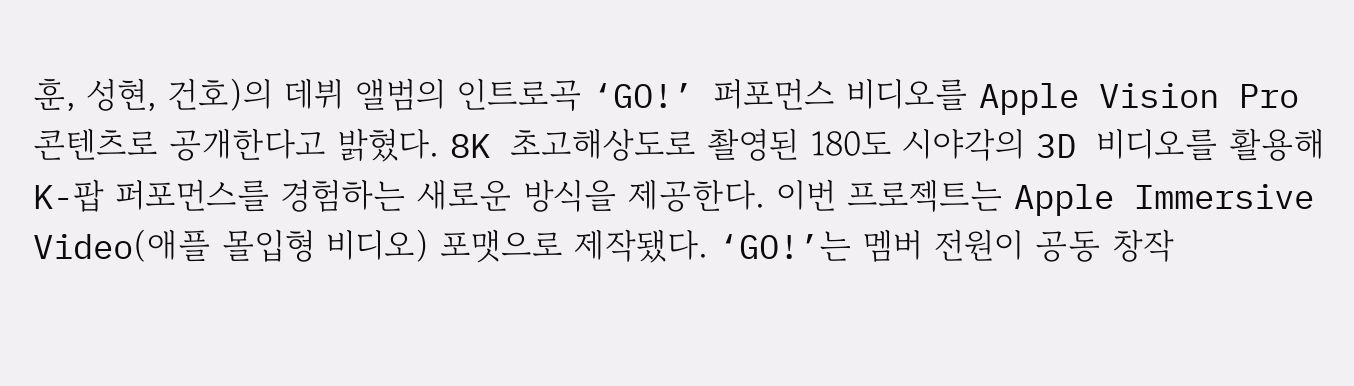훈, 성현, 건호)의 데뷔 앨범의 인트로곡 ‘GO!’ 퍼포먼스 비디오를 Apple Vision Pro 콘텐츠로 공개한다고 밝혔다. 8K 초고해상도로 촬영된 180도 시야각의 3D 비디오를 활용해 K-팝 퍼포먼스를 경험하는 새로운 방식을 제공한다. 이번 프로젝트는 Apple Immersive Video(애플 몰입형 비디오) 포맷으로 제작됐다. ‘GO!’는 멤버 전원이 공동 창작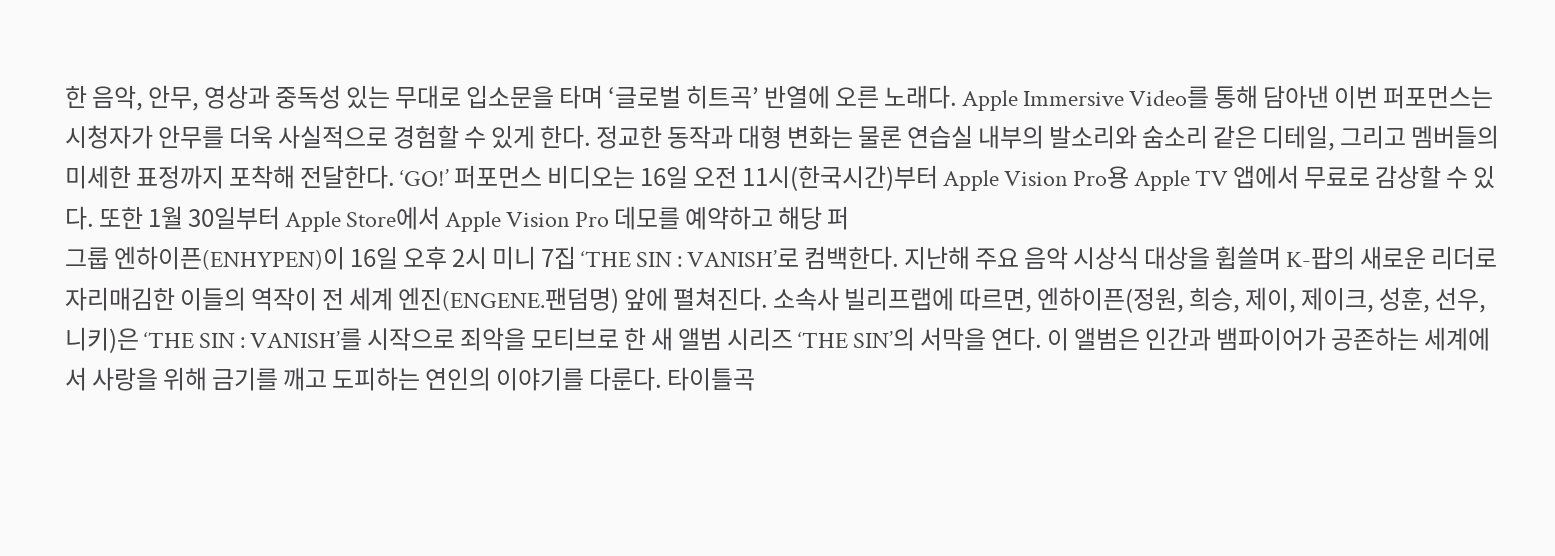한 음악, 안무, 영상과 중독성 있는 무대로 입소문을 타며 ‘글로벌 히트곡’ 반열에 오른 노래다. Apple Immersive Video를 통해 담아낸 이번 퍼포먼스는 시청자가 안무를 더욱 사실적으로 경험할 수 있게 한다. 정교한 동작과 대형 변화는 물론 연습실 내부의 발소리와 숨소리 같은 디테일, 그리고 멤버들의 미세한 표정까지 포착해 전달한다. ‘GO!’ 퍼포먼스 비디오는 16일 오전 11시(한국시간)부터 Apple Vision Pro용 Apple TV 앱에서 무료로 감상할 수 있다. 또한 1월 30일부터 Apple Store에서 Apple Vision Pro 데모를 예약하고 해당 퍼
그룹 엔하이픈(ENHYPEN)이 16일 오후 2시 미니 7집 ‘THE SIN : VANISH’로 컴백한다. 지난해 주요 음악 시상식 대상을 휩쓸며 K-팝의 새로운 리더로 자리매김한 이들의 역작이 전 세계 엔진(ENGENE.팬덤명) 앞에 펼쳐진다. 소속사 빌리프랩에 따르면, 엔하이픈(정원, 희승, 제이, 제이크, 성훈, 선우, 니키)은 ‘THE SIN : VANISH’를 시작으로 죄악을 모티브로 한 새 앨범 시리즈 ‘THE SIN’의 서막을 연다. 이 앨범은 인간과 뱀파이어가 공존하는 세계에서 사랑을 위해 금기를 깨고 도피하는 연인의 이야기를 다룬다. 타이틀곡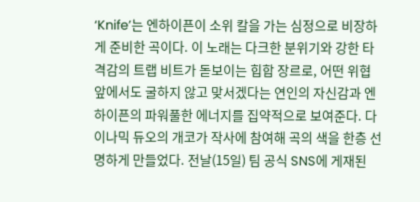‘Knife’는 엔하이픈이 소위 칼을 가는 심정으로 비장하게 준비한 곡이다. 이 노래는 다크한 분위기와 강한 타격감의 트랩 비트가 돋보이는 힙합 장르로, 어떤 위협 앞에서도 굴하지 않고 맞서겠다는 연인의 자신감과 엔하이픈의 파워풀한 에너지를 집약적으로 보여준다. 다이나믹 듀오의 개코가 작사에 참여해 곡의 색을 한층 선명하게 만들었다. 전날(15일) 팀 공식 SNS에 게재된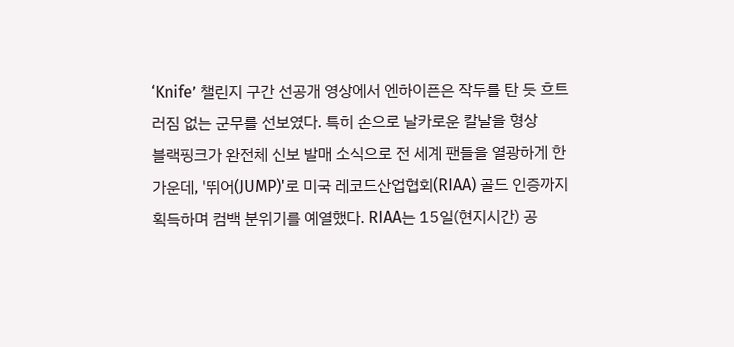‘Knife’ 챌린지 구간 선공개 영상에서 엔하이픈은 작두를 탄 듯 흐트러짐 없는 군무를 선보였다. 특히 손으로 날카로운 칼날을 형상
블랙핑크가 완전체 신보 발매 소식으로 전 세계 팬들을 열광하게 한 가운데, '뛰어(JUMP)'로 미국 레코드산업협회(RIAA) 골드 인증까지 획득하며 컴백 분위기를 예열했다. RIAA는 15일(현지시간) 공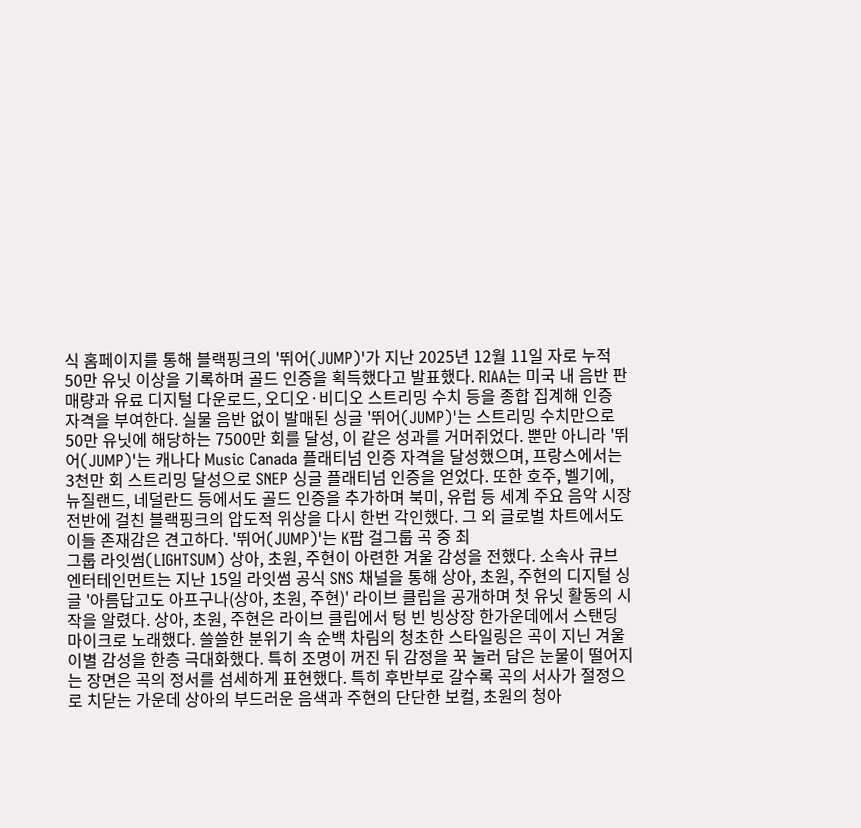식 홈페이지를 통해 블랙핑크의 '뛰어(JUMP)'가 지난 2025년 12월 11일 자로 누적 50만 유닛 이상을 기록하며 골드 인증을 획득했다고 발표했다. RIAA는 미국 내 음반 판매량과 유료 디지털 다운로드, 오디오·비디오 스트리밍 수치 등을 종합 집계해 인증 자격을 부여한다. 실물 음반 없이 발매된 싱글 '뛰어(JUMP)'는 스트리밍 수치만으로 50만 유닛에 해당하는 7500만 회를 달성, 이 같은 성과를 거머쥐었다. 뿐만 아니라 '뛰어(JUMP)'는 캐나다 Music Canada 플래티넘 인증 자격을 달성했으며, 프랑스에서는 3천만 회 스트리밍 달성으로 SNEP 싱글 플래티넘 인증을 얻었다. 또한 호주, 벨기에, 뉴질랜드, 네덜란드 등에서도 골드 인증을 추가하며 북미, 유럽 등 세계 주요 음악 시장 전반에 걸친 블랙핑크의 압도적 위상을 다시 한번 각인했다. 그 외 글로벌 차트에서도 이들 존재감은 견고하다. '뛰어(JUMP)'는 K팝 걸그룹 곡 중 최
그룹 라잇썸(LIGHTSUM) 상아, 초원, 주현이 아련한 겨울 감성을 전했다. 소속사 큐브엔터테인먼트는 지난 15일 라잇썸 공식 SNS 채널을 통해 상아, 초원, 주현의 디지털 싱글 '아름답고도 아프구나(상아, 초원, 주현)' 라이브 클립을 공개하며 첫 유닛 활동의 시작을 알렸다. 상아, 초원, 주현은 라이브 클립에서 텅 빈 빙상장 한가운데에서 스탠딩 마이크로 노래했다. 쓸쓸한 분위기 속 순백 차림의 청초한 스타일링은 곡이 지닌 겨울 이별 감성을 한층 극대화했다. 특히 조명이 꺼진 뒤 감정을 꾹 눌러 담은 눈물이 떨어지는 장면은 곡의 정서를 섬세하게 표현했다. 특히 후반부로 갈수록 곡의 서사가 절정으로 치닫는 가운데 상아의 부드러운 음색과 주현의 단단한 보컬, 초원의 청아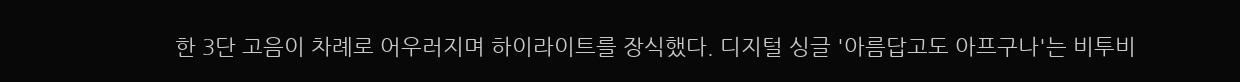한 3단 고음이 차례로 어우러지며 하이라이트를 장식했다. 디지털 싱글 '아름답고도 아프구나'는 비투비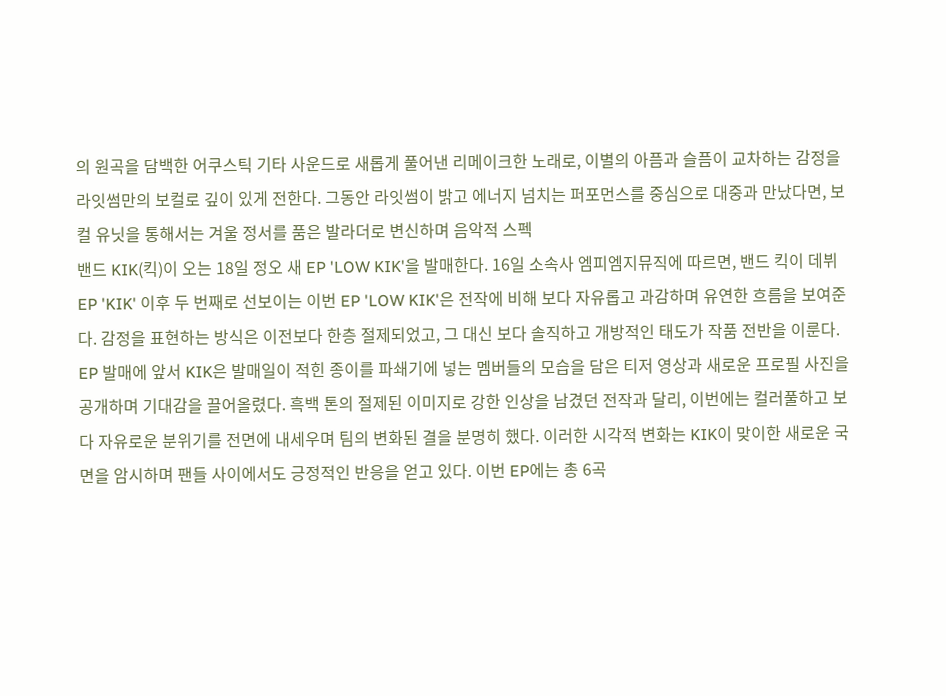의 원곡을 담백한 어쿠스틱 기타 사운드로 새롭게 풀어낸 리메이크한 노래로, 이별의 아픔과 슬픔이 교차하는 감정을 라잇썸만의 보컬로 깊이 있게 전한다. 그동안 라잇썸이 밝고 에너지 넘치는 퍼포먼스를 중심으로 대중과 만났다면, 보컬 유닛을 통해서는 겨울 정서를 품은 발라더로 변신하며 음악적 스펙
밴드 KIK(킥)이 오는 18일 정오 새 EP 'LOW KIK'을 발매한다. 16일 소속사 엠피엠지뮤직에 따르면, 밴드 킥이 데뷔 EP 'KIK' 이후 두 번째로 선보이는 이번 EP 'LOW KIK'은 전작에 비해 보다 자유롭고 과감하며 유연한 흐름을 보여준다. 감정을 표현하는 방식은 이전보다 한층 절제되었고, 그 대신 보다 솔직하고 개방적인 태도가 작품 전반을 이룬다. EP 발매에 앞서 KIK은 발매일이 적힌 종이를 파쇄기에 넣는 멤버들의 모습을 담은 티저 영상과 새로운 프로필 사진을 공개하며 기대감을 끌어올렸다. 흑백 톤의 절제된 이미지로 강한 인상을 남겼던 전작과 달리, 이번에는 컬러풀하고 보다 자유로운 분위기를 전면에 내세우며 팀의 변화된 결을 분명히 했다. 이러한 시각적 변화는 KIK이 맞이한 새로운 국면을 암시하며 팬들 사이에서도 긍정적인 반응을 얻고 있다. 이번 EP에는 총 6곡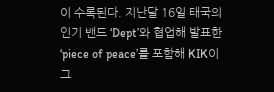이 수록된다. 지난달 16일 태국의 인기 밴드 ‘Dept’와 협업해 발표한 ‘piece of peace’를 포함해 KIK이 그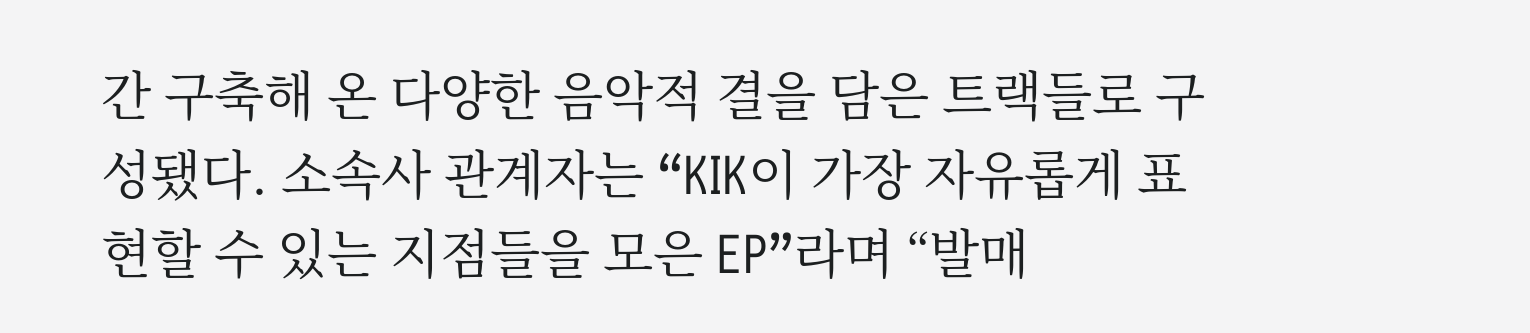간 구축해 온 다양한 음악적 결을 담은 트랙들로 구성됐다. 소속사 관계자는 “KIK이 가장 자유롭게 표현할 수 있는 지점들을 모은 EP”라며 “발매